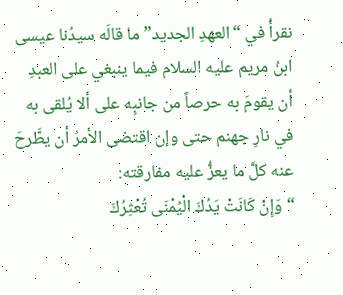نقرأُ في “العهدِ الجديد” ما قالَه سيدُنا عيسى ابنُ مريم عليه السلام فيما ينبغي على العبدِ أن يقومَ به حرصاً من جانبِه على ألا يُلقى به في نارِ جهنم حتى وإن اقتضى الأمرُ أن يطَّرحَ عنه كلَّ ما يعزُّ عليه مفارقته:
“وَإِنْ كَانَتْ يَدُكَ الْيُمْنَى تُعْثِرُكَ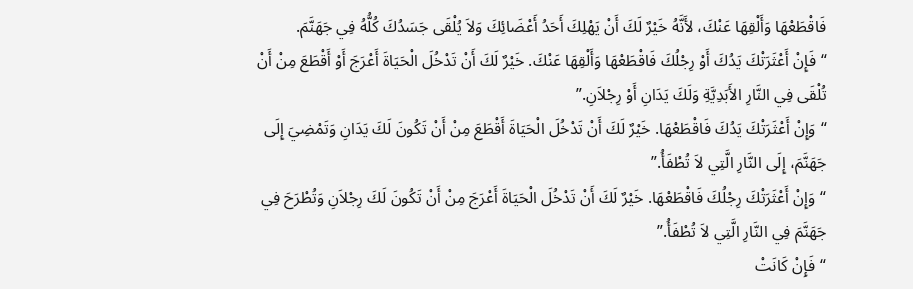فَاقْطَعْهَا وَأَلْقِهَا عَنْكَ، لأَنَّهُ خَيْرٌ لَكَ أَنْ يَهْلِكَ أَحَدُ أَعْضَائِكَ وَلاَ يُلْقَى جَسَدُكَ كُلُّهُ فِي جَهَنَّمَ.
“فَإِنْ أَعْثَرَتْكَ يَدُكَ أَوْ رِجْلُكَ فَاقْطَعْهَا وَأَلْقِهَا عَنْكَ. خَيْرٌ لَكَ أَنْ تَدْخُلَ الْحَيَاةَ أَعْرَجَ أَوْ أَقْطَعَ مِنْ أَنْ تُلْقَى فِي النَّارِ الأَبَدِيَّةِ وَلَكَ يَدَانِ أَوْ رِجْلاَنِ.”
“وَإِنْ أَعْثَرَتْكَ يَدُكَ فَاقْطَعْهَا. خَيْرٌ لَكَ أَنْ تَدْخُلَ الْحَيَاةَ أَقْطَعَ مِنْ أَنْ تَكُونَ لَكَ يَدَانِ وَتَمْضِيَ إِلَى جَهَنَّمَ، إِلَى النَّارِ الَّتِي لاَ تُطْفَأُ.”
“وَإِنْ أَعْثَرَتْكَ رِجْلُكَ فَاقْطَعْهَا. خَيْرٌ لَكَ أَنْ تَدْخُلَ الْحَيَاةَ أَعْرَجَ مِنْ أَنْ تَكُونَ لَكَ رِجْلاَنِ وَتُطْرَحَ فِي جَهَنَّمَ فِي النَّارِ الَّتِي لاَ تُطْفَأُ.”
“فَإِنْ كَانَتْ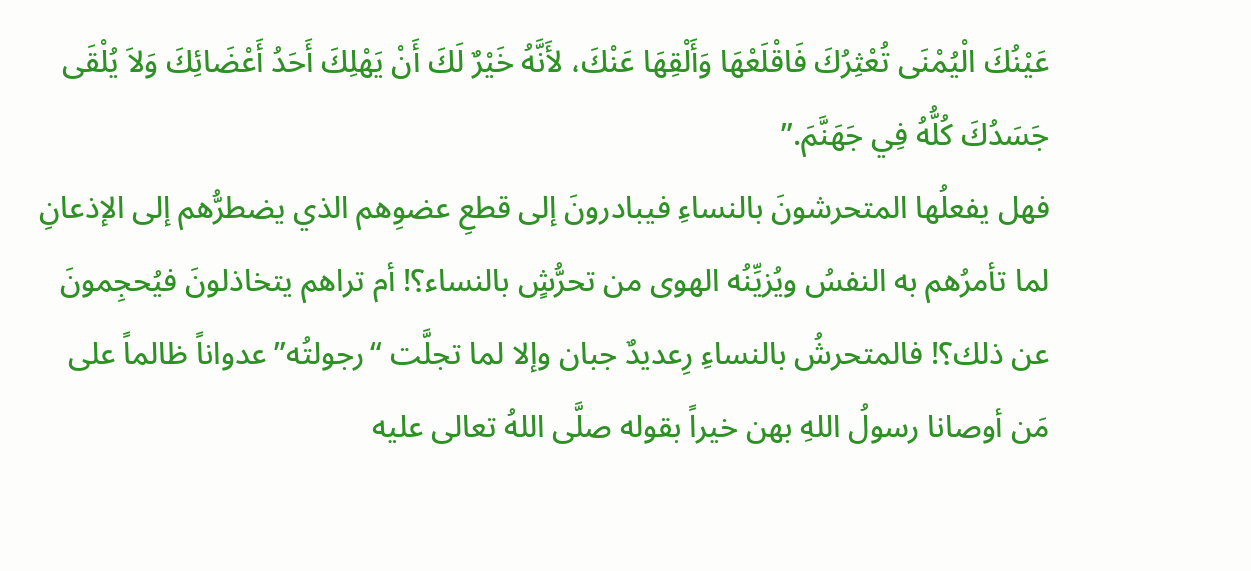عَيْنُكَ الْيُمْنَى تُعْثِرُكَ فَاقْلَعْهَا وَأَلْقِهَا عَنْكَ، لأَنَّهُ خَيْرٌ لَكَ أَنْ يَهْلِكَ أَحَدُ أَعْضَائِكَ وَلاَ يُلْقَى جَسَدُكَ كُلُّهُ فِي جَهَنَّمَ.”
فهل يفعلُها المتحرشونَ بالنساءِ فيبادرونَ إلى قطعِ عضوِهم الذي يضطرُّهم إلى الإذعانِ لما تأمرُهم به النفسُ ويُزيِّنُه الهوى من تحرُّشٍ بالنساء؟! أم تراهم يتخاذلونَ فيُحجِمونَ عن ذلك؟! فالمتحرشُ بالنساءِ رِعديدٌ جبان وإلا لما تجلَّت “رجولتُه” عدواناً ظالماً على مَن أوصانا رسولُ اللهِ بهن خيراً بقوله صلَّى اللهُ تعالى عليه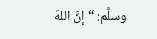وسلَّم: “إنَّ اللهَ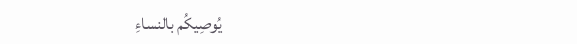يُوصِيكُم بالنساءِ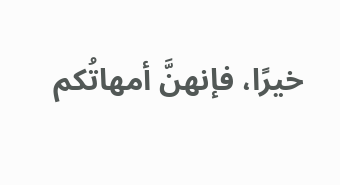خيرًا، فإنهنَّ أمهاتُكم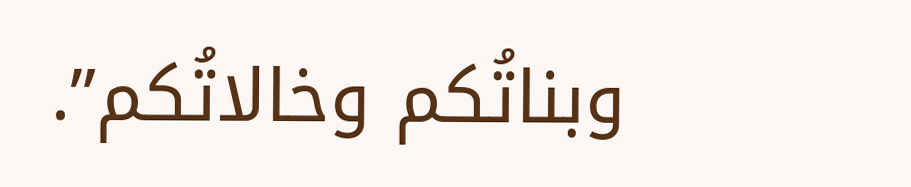وبناتُكم وخالاتُكم”.